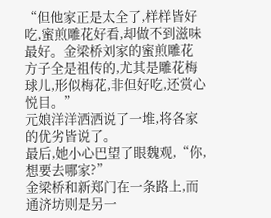“但他家正是太全了,样样皆好吃,蜜煎雕花好看,却做不到滋味最好。金梁桥刘家的蜜煎雕花方子全是祖传的,尤其是雕花梅球儿,形似梅花,非但好吃,还赏心悦目。”
元娘洋洋洒洒说了一堆,将各家的优劣皆说了。
最后,她小心巴望了眼魏观,“你,想要去哪家?”
金梁桥和新郑门在一条路上,而通济坊则是另一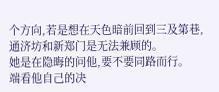个方向,若是想在天色暗前回到三及第巷,通济坊和新郑门是无法兼顾的。
她是在隐晦的问他,要不要同路而行。
端看他自己的决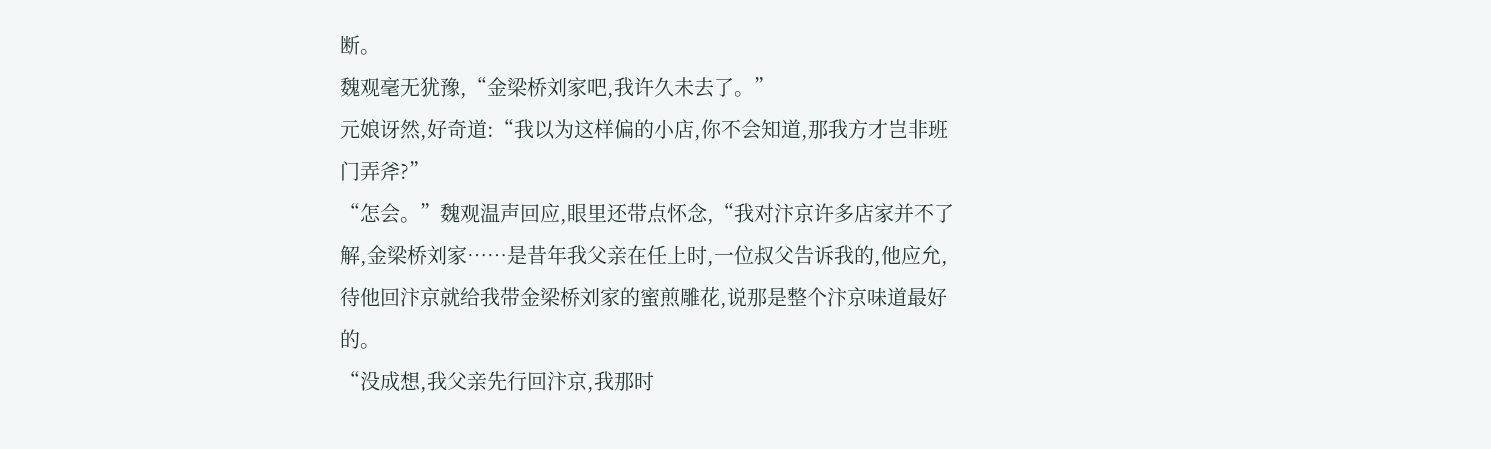断。
魏观毫无犹豫,“金梁桥刘家吧,我许久未去了。”
元娘讶然,好奇道:“我以为这样偏的小店,你不会知道,那我方才岂非班门弄斧?”
“怎会。”魏观温声回应,眼里还带点怀念,“我对汴京许多店家并不了解,金梁桥刘家……是昔年我父亲在任上时,一位叔父告诉我的,他应允,待他回汴京就给我带金梁桥刘家的蜜煎雕花,说那是整个汴京味道最好的。
“没成想,我父亲先行回汴京,我那时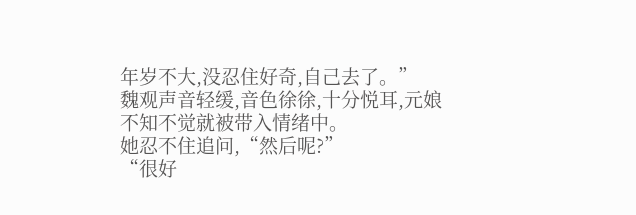年岁不大,没忍住好奇,自己去了。”
魏观声音轻缓,音色徐徐,十分悦耳,元娘不知不觉就被带入情绪中。
她忍不住追问,“然后呢?”
“很好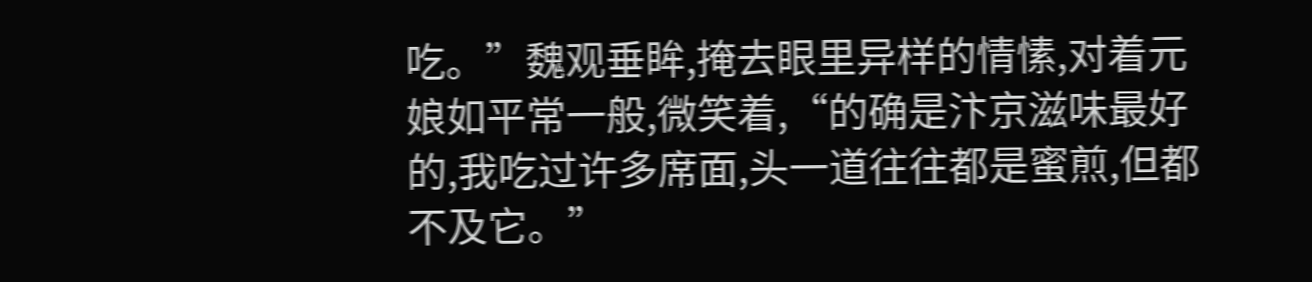吃。”魏观垂眸,掩去眼里异样的情愫,对着元娘如平常一般,微笑着,“的确是汴京滋味最好的,我吃过许多席面,头一道往往都是蜜煎,但都不及它。”